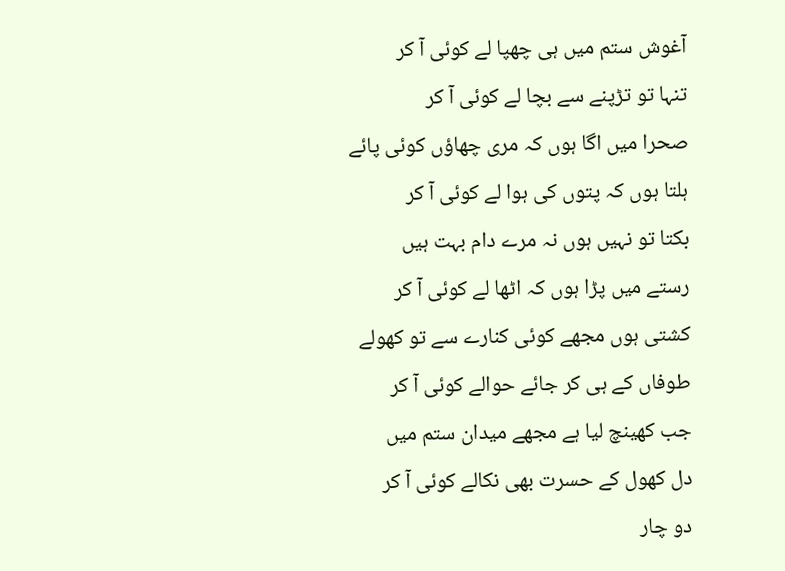آغوش ستم میں ہی چھپا لے کوئی آ کر
تنہا تو تڑپنے سے بچا لے کوئی آ کر
صحرا میں اگا ہوں کہ مری چھاؤں کوئی پائے
ہلتا ہوں کہ پتوں کی ہوا لے کوئی آ کر
بکتا تو نہیں ہوں نہ مرے دام بہت ہیں
رستے میں پڑا ہوں کہ اٹھا لے کوئی آ کر
کشتی ہوں مجھے کوئی کنارے سے تو کھولے
طوفاں کے ہی کر جائے حوالے کوئی آ کر
جب کھینچ لیا ہے مجھے میدان ستم میں
دل کھول کے حسرت بھی نکالے کوئی آ کر
دو چار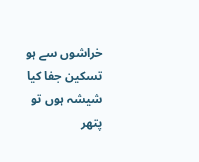خراشوں سے ہو تسکین جفا کیا
شیشہ ہوں تو پتھر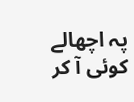پہ اچھالے کوئی آ کر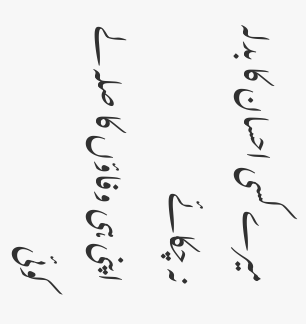میرے کسی احسان کا بدلہ نہ چکائے
اپنی ہی وفاؤں کا صلہ لے کوئی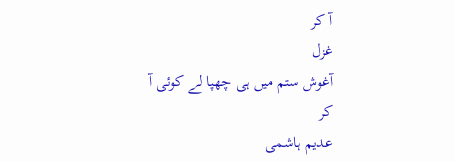آ کر
غزل
آغوش ستم میں ہی چھپا لے کوئی آ کر
عدیم ہاشمی